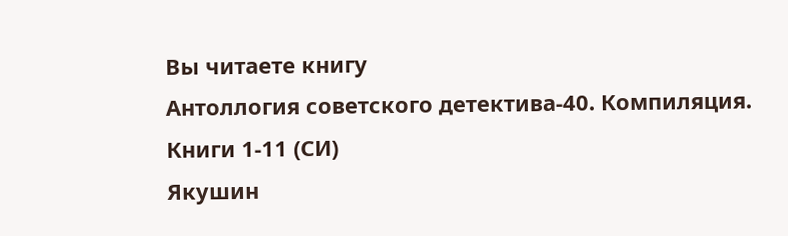Вы читаете книгу
Антоллогия советского детектива-40. Компиляция. Книги 1-11 (СИ)
Якушин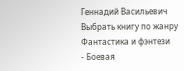Геннадий Васильевич
Выбрать книгу по жанру
Фантастика и фэнтези
- Боевая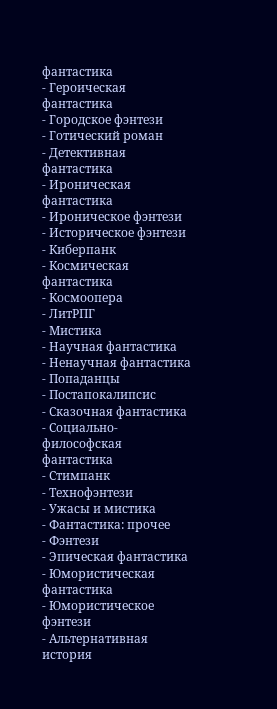фантастика
- Героическая фантастика
- Городское фэнтези
- Готический роман
- Детективная фантастика
- Ироническая фантастика
- Ироническое фэнтези
- Историческое фэнтези
- Киберпанк
- Космическая фантастика
- Космоопера
- ЛитРПГ
- Мистика
- Научная фантастика
- Ненаучная фантастика
- Попаданцы
- Постапокалипсис
- Сказочная фантастика
- Социально-философская фантастика
- Стимпанк
- Технофэнтези
- Ужасы и мистика
- Фантастика: прочее
- Фэнтези
- Эпическая фантастика
- Юмористическая фантастика
- Юмористическое фэнтези
- Альтернативная история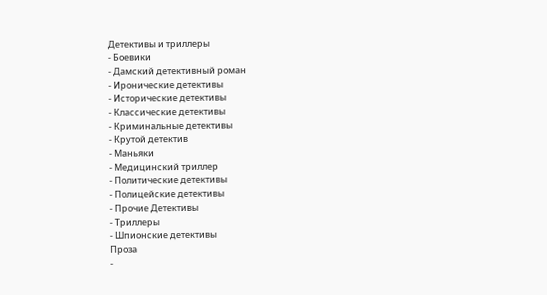Детективы и триллеры
- Боевики
- Дамский детективный роман
- Иронические детективы
- Исторические детективы
- Классические детективы
- Криминальные детективы
- Крутой детектив
- Маньяки
- Медицинский триллер
- Политические детективы
- Полицейские детективы
- Прочие Детективы
- Триллеры
- Шпионские детективы
Проза
-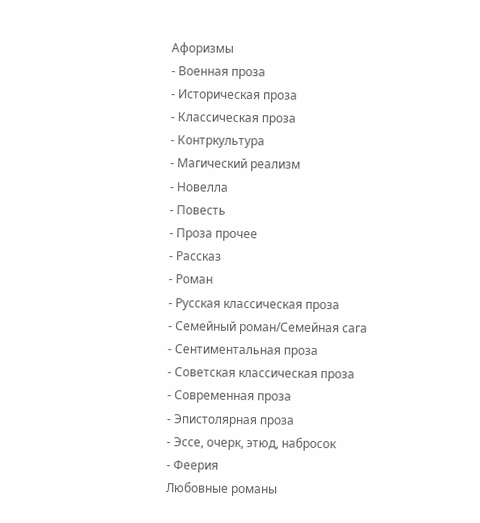Афоризмы
- Военная проза
- Историческая проза
- Классическая проза
- Контркультура
- Магический реализм
- Новелла
- Повесть
- Проза прочее
- Рассказ
- Роман
- Русская классическая проза
- Семейный роман/Семейная сага
- Сентиментальная проза
- Советская классическая проза
- Современная проза
- Эпистолярная проза
- Эссе, очерк, этюд, набросок
- Феерия
Любовные романы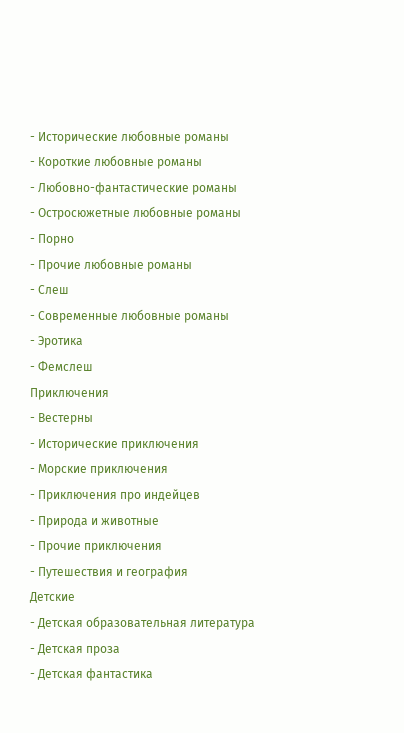- Исторические любовные романы
- Короткие любовные романы
- Любовно-фантастические романы
- Остросюжетные любовные романы
- Порно
- Прочие любовные романы
- Слеш
- Современные любовные романы
- Эротика
- Фемслеш
Приключения
- Вестерны
- Исторические приключения
- Морские приключения
- Приключения про индейцев
- Природа и животные
- Прочие приключения
- Путешествия и география
Детские
- Детская образовательная литература
- Детская проза
- Детская фантастика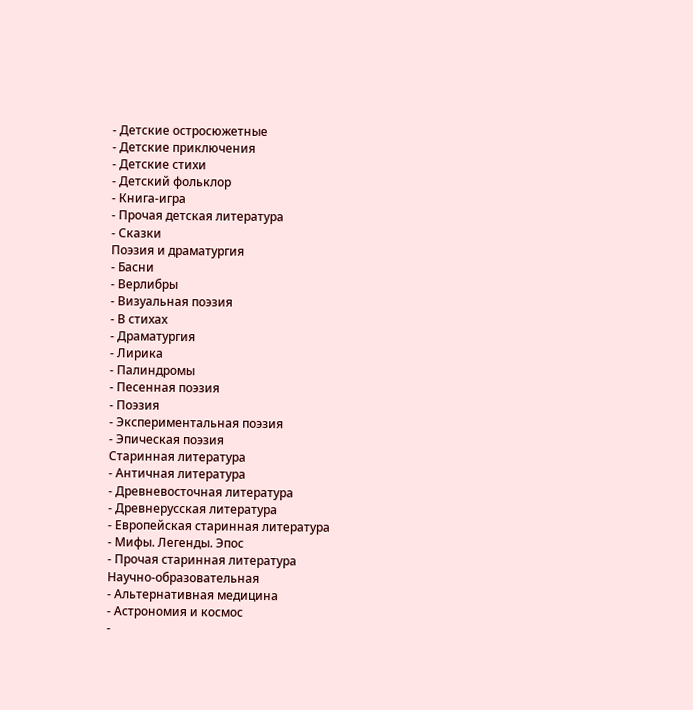- Детские остросюжетные
- Детские приключения
- Детские стихи
- Детский фольклор
- Книга-игра
- Прочая детская литература
- Сказки
Поэзия и драматургия
- Басни
- Верлибры
- Визуальная поэзия
- В стихах
- Драматургия
- Лирика
- Палиндромы
- Песенная поэзия
- Поэзия
- Экспериментальная поэзия
- Эпическая поэзия
Старинная литература
- Античная литература
- Древневосточная литература
- Древнерусская литература
- Европейская старинная литература
- Мифы. Легенды. Эпос
- Прочая старинная литература
Научно-образовательная
- Альтернативная медицина
- Астрономия и космос
-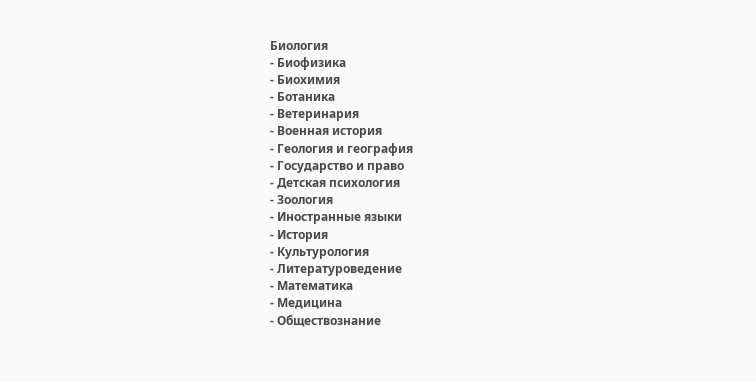Биология
- Биофизика
- Биохимия
- Ботаника
- Ветеринария
- Военная история
- Геология и география
- Государство и право
- Детская психология
- Зоология
- Иностранные языки
- История
- Культурология
- Литературоведение
- Математика
- Медицина
- Обществознание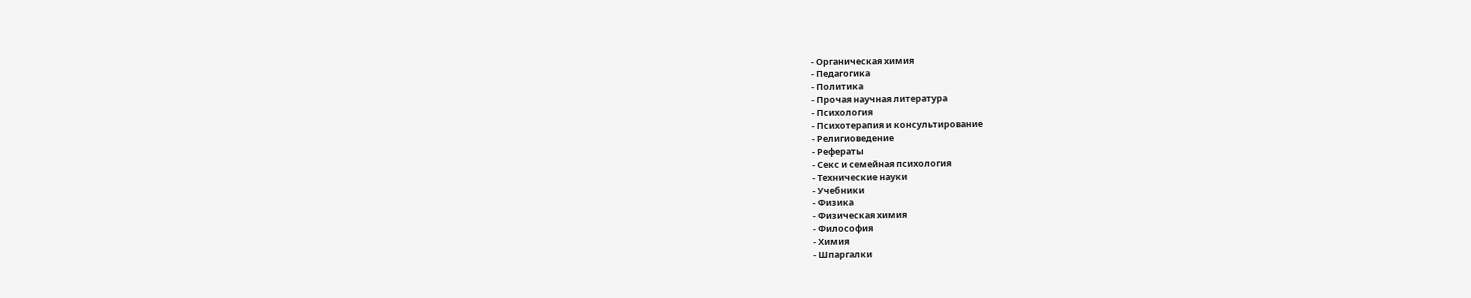- Органическая химия
- Педагогика
- Политика
- Прочая научная литература
- Психология
- Психотерапия и консультирование
- Религиоведение
- Рефераты
- Секс и семейная психология
- Технические науки
- Учебники
- Физика
- Физическая химия
- Философия
- Химия
- Шпаргалки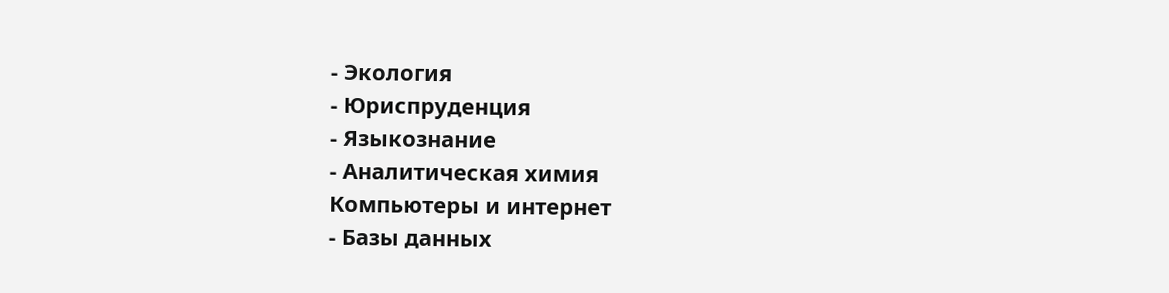- Экология
- Юриспруденция
- Языкознание
- Аналитическая химия
Компьютеры и интернет
- Базы данных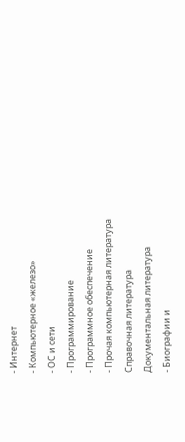- Интернет
- Компьютерное «железо»
- ОС и сети
- Программирование
- Программное обеспечение
- Прочая компьютерная литература
Справочная литература
Документальная литература
- Биографии и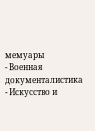мемуары
- Военная документалистика
- Искусство и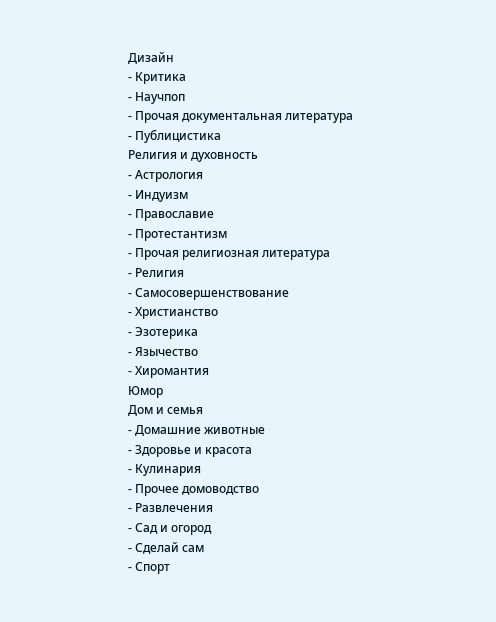Дизайн
- Критика
- Научпоп
- Прочая документальная литература
- Публицистика
Религия и духовность
- Астрология
- Индуизм
- Православие
- Протестантизм
- Прочая религиозная литература
- Религия
- Самосовершенствование
- Христианство
- Эзотерика
- Язычество
- Хиромантия
Юмор
Дом и семья
- Домашние животные
- Здоровье и красота
- Кулинария
- Прочее домоводство
- Развлечения
- Сад и огород
- Сделай сам
- Спорт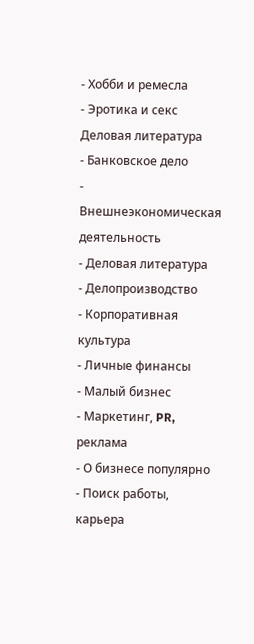- Хобби и ремесла
- Эротика и секс
Деловая литература
- Банковское дело
- Внешнеэкономическая деятельность
- Деловая литература
- Делопроизводство
- Корпоративная культура
- Личные финансы
- Малый бизнес
- Маркетинг, PR, реклама
- О бизнесе популярно
- Поиск работы, карьера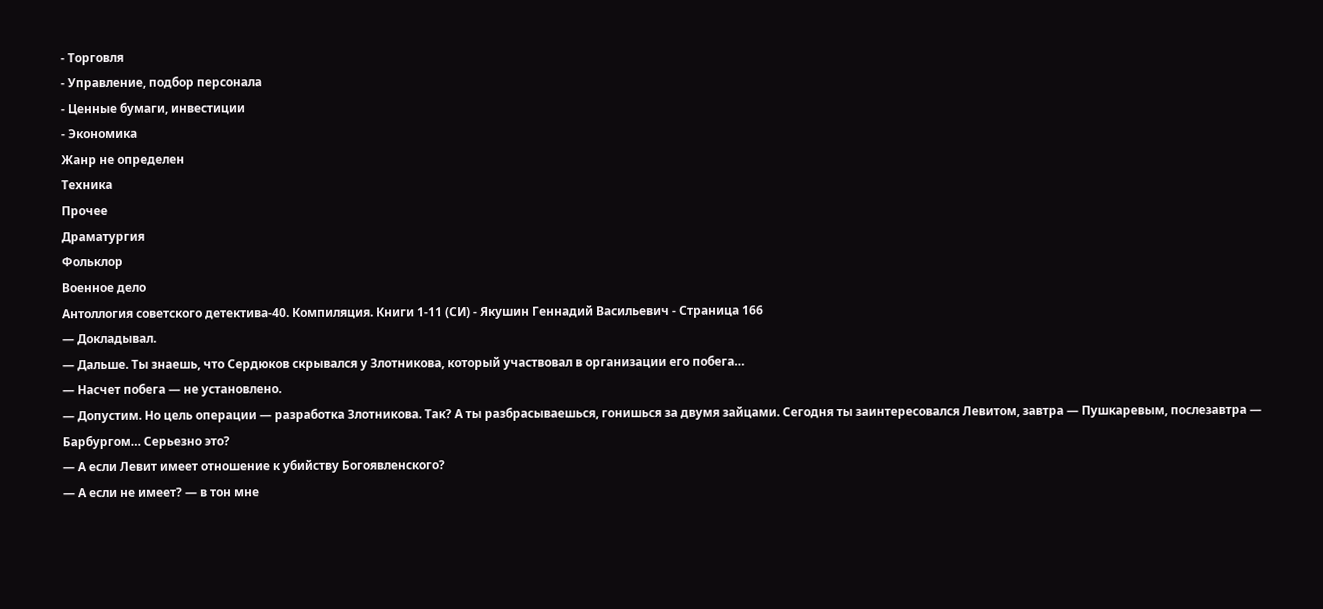- Торговля
- Управление, подбор персонала
- Ценные бумаги, инвестиции
- Экономика
Жанр не определен
Техника
Прочее
Драматургия
Фольклор
Военное дело
Антоллогия советского детектива-40. Компиляция. Книги 1-11 (СИ) - Якушин Геннадий Васильевич - Страница 166
— Докладывал.
— Дальше. Ты знаешь, что Сердюков скрывался у Злотникова, который участвовал в организации его побега…
— Насчет побега — не установлено.
— Допустим. Но цель операции — разработка Злотникова. Так? А ты разбрасываешься, гонишься за двумя зайцами. Сегодня ты заинтересовался Левитом, завтра — Пушкаревым, послезавтра — Барбургом… Серьезно это?
— А если Левит имеет отношение к убийству Богоявленского?
— А если не имеет? — в тон мне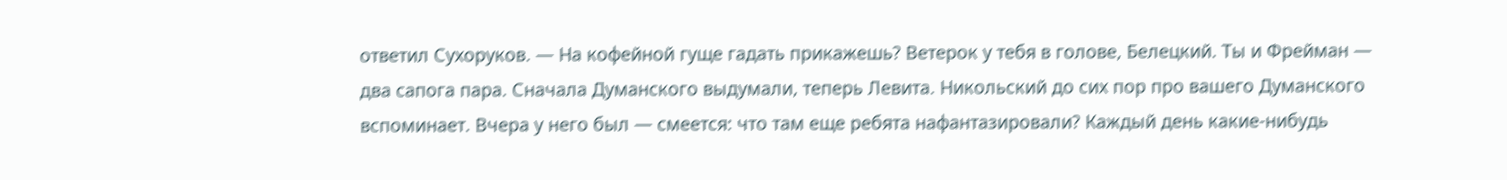ответил Сухоруков. — На кофейной гуще гадать прикажешь? Ветерок у тебя в голове, Белецкий. Ты и Фрейман — два сапога пара. Сначала Думанского выдумали, теперь Левита. Никольский до сих пор про вашего Думанского вспоминает. Вчера у него был — смеется: что там еще ребята нафантазировали? Каждый день какие-нибудь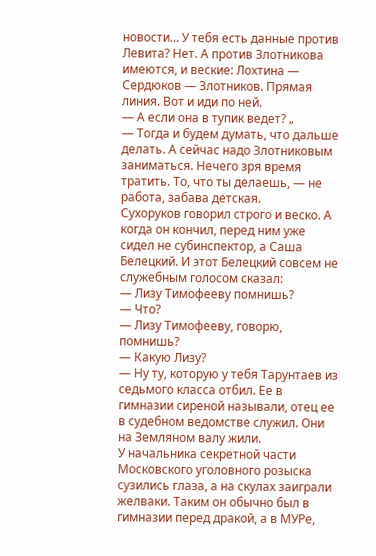новости… У тебя есть данные против Левита? Нет. А против Злотникова имеются, и веские: Лохтина — Сердюков — Злотников. Прямая линия. Вот и иди по ней.
— А если она в тупик ведет? „
— Тогда и будем думать, что дальше делать. А сейчас надо Злотниковым заниматься. Нечего зря время тратить. То, что ты делаешь, — не работа, забава детская.
Сухоруков говорил строго и веско. А когда он кончил, перед ним уже сидел не субинспектор, а Саша Белецкий. И этот Белецкий совсем не служебным голосом сказал:
— Лизу Тимофееву помнишь?
— Что?
— Лизу Тимофееву, говорю, помнишь?
— Какую Лизу?
— Ну ту, которую у тебя Тарунтаев из седьмого класса отбил. Ее в гимназии сиреной называли, отец ее в судебном ведомстве служил. Они на Земляном валу жили.
У начальника секретной части Московского уголовного розыска сузились глаза, а на скулах заиграли желваки. Таким он обычно был в гимназии перед дракой, а в МУРе,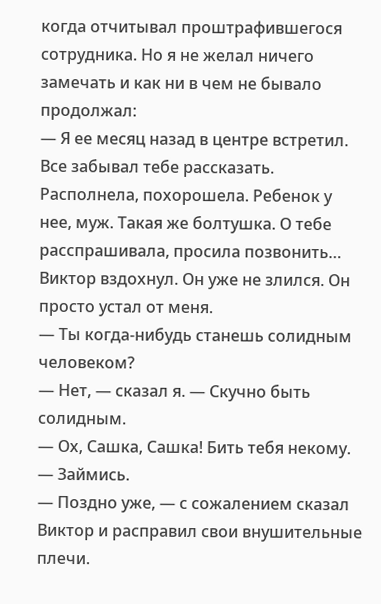когда отчитывал проштрафившегося сотрудника. Но я не желал ничего замечать и как ни в чем не бывало продолжал:
— Я ее месяц назад в центре встретил. Все забывал тебе рассказать. Располнела, похорошела. Ребенок у нее, муж. Такая же болтушка. О тебе расспрашивала, просила позвонить…
Виктор вздохнул. Он уже не злился. Он просто устал от меня.
— Ты когда-нибудь станешь солидным человеком?
— Нет, — сказал я. — Скучно быть солидным.
— Ох, Сашка, Сашка! Бить тебя некому.
— Займись.
— Поздно уже, — с сожалением сказал Виктор и расправил свои внушительные плечи.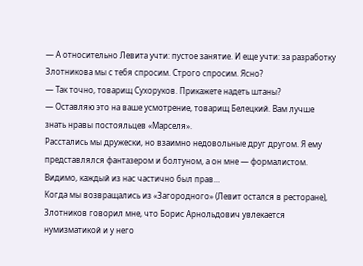— А относительно Левита учти: пустое занятие. И еще учти: за разработку Злотникова мы с тебя спросим. Строго спросим. Ясно?
— Так точно, товарищ Сухоруков. Прикажете надеть штаны?
— Оставляю это на ваше усмотрение, товарищ Белецкий. Вам лучше знать нравы постояльцев «Марселя».
Расстались мы дружески, но взаимно недовольные друг другом. Я ему представлялся фантазером и болтуном, а он мне — формалистом. Видимо, каждый из нас частично был прав…
Когда мы возвращались из «Загородного» (Левит остался в ресторане), Злотников говорил мне, что Борис Арнольдович увлекается нумизматикой и у него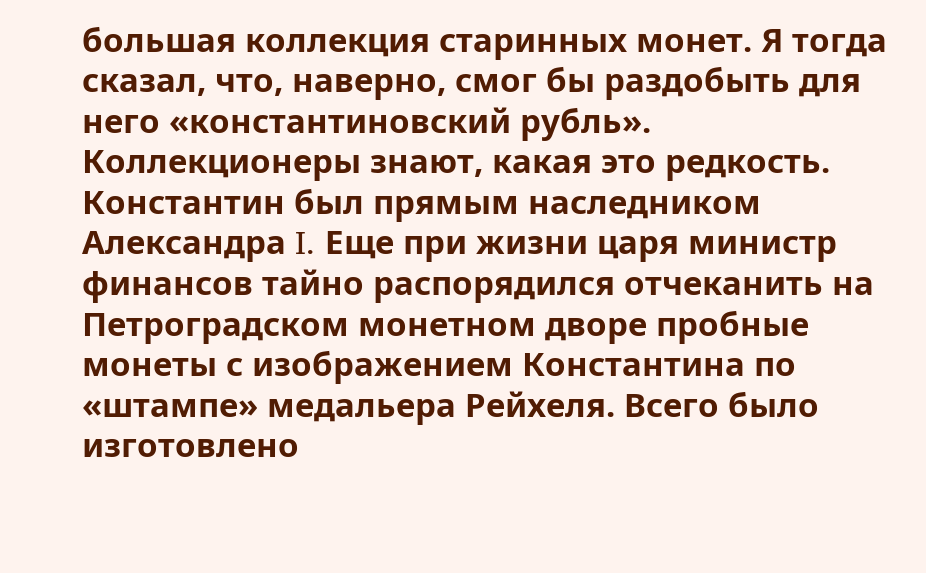большая коллекция старинных монет. Я тогда сказал, что, наверно, смог бы раздобыть для него «константиновский рубль». Коллекционеры знают, какая это редкость. Константин был прямым наследником Александра I. Еще при жизни царя министр финансов тайно распорядился отчеканить на Петроградском монетном дворе пробные монеты с изображением Константина по «штампе» медальера Рейхеля. Всего было изготовлено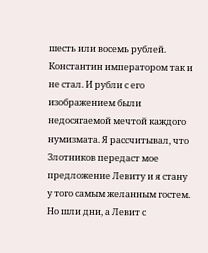шесть или восемь рублей. Константин императором так и не стал. И рубли с его изображением были недосягаемой мечтой каждого нумизмата. Я рассчитывал, что Злотников передаст мое предложение Левиту и я стану у того самым желанным гостем. Но шли дни, а Левит с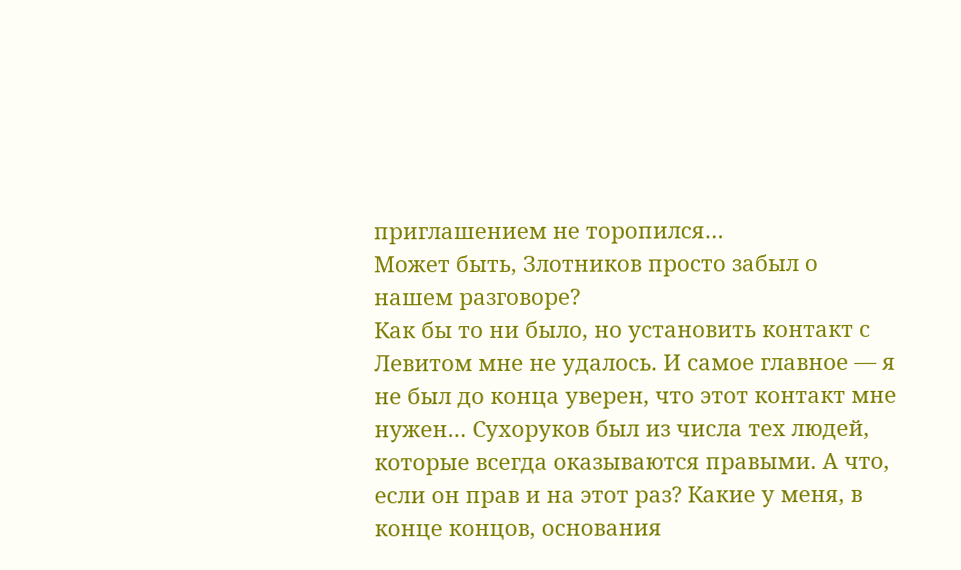приглашением не торопился…
Может быть, Злотников просто забыл о нашем разговоре?
Как бы то ни было, но установить контакт с Левитом мне не удалось. И самое главное — я не был до конца уверен, что этот контакт мне нужен… Сухоруков был из числа тех людей, которые всегда оказываются правыми. А что, если он прав и на этот раз? Какие у меня, в конце концов, основания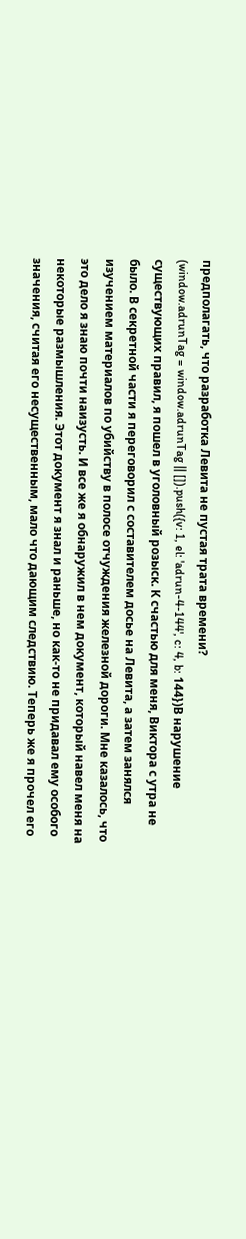предполагать, что разработка Левита не пустая трата времени?
(window.adrunTag = window.adrunTag || []).push({v: 1, el: 'adrun-4-144', c: 4, b: 144})В нарушение существующих правил, я пошел в уголовный розыск. К счастью для меня, Виктора с утра не было. В секретной части я переговорил с составителем досье на Левита, а затем занялся изучением материалов по убийству в полосе отчуждения железной дороги. Мне казалось, что это дело я знаю почти наизусть. И все же я обнаружил в нем документ, который навел меня на некоторые размышления. Этот документ я знал и раньше, но как-то не придавал ему особого значения, считая его несущественным, мало что дающим следствию. Теперь же я прочел его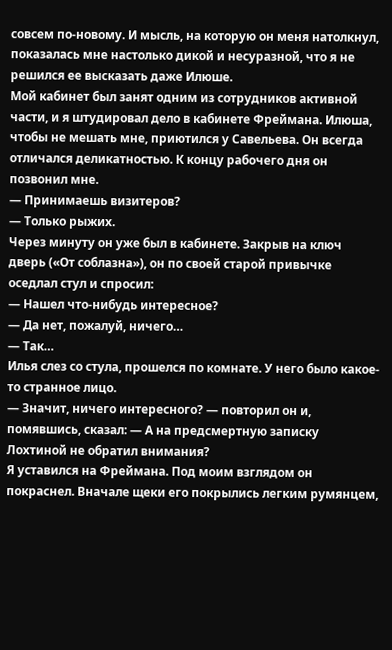совсем по-новому. И мысль, на которую он меня натолкнул, показалась мне настолько дикой и несуразной, что я не решился ее высказать даже Илюше.
Мой кабинет был занят одним из сотрудников активной части, и я штудировал дело в кабинете Фреймана. Илюша, чтобы не мешать мне, приютился у Савельева. Он всегда отличался деликатностью. К концу рабочего дня он позвонил мне.
— Принимаешь визитеров?
— Только рыжих.
Через минуту он уже был в кабинете. Закрыв на ключ дверь («От соблазна»), он по своей старой привычке оседлал стул и спросил:
— Нашел что-нибудь интересное?
— Да нет, пожалуй, ничего…
— Так…
Илья слез со стула, прошелся по комнате. У него было какое-то странное лицо.
— Значит, ничего интересного? — повторил он и, помявшись, сказал: — А на предсмертную записку Лохтиной не обратил внимания?
Я уставился на Фреймана. Под моим взглядом он покраснел. Вначале щеки его покрылись легким румянцем,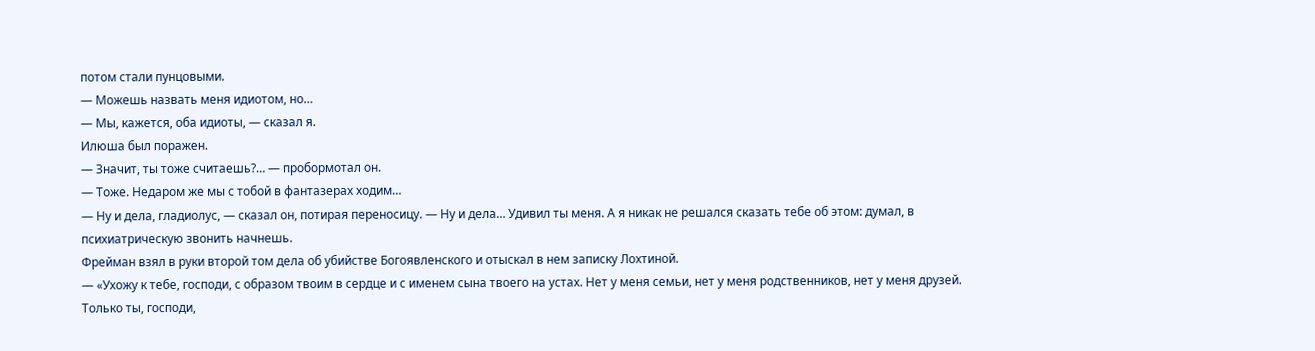потом стали пунцовыми.
— Можешь назвать меня идиотом, но…
— Мы, кажется, оба идиоты, — сказал я.
Илюша был поражен.
— Значит, ты тоже считаешь?… — пробормотал он.
— Тоже. Недаром же мы с тобой в фантазерах ходим…
— Ну и дела, гладиолус, — сказал он, потирая переносицу. — Ну и дела… Удивил ты меня. А я никак не решался сказать тебе об этом: думал, в психиатрическую звонить начнешь.
Фрейман взял в руки второй том дела об убийстве Богоявленского и отыскал в нем записку Лохтиной.
— «Ухожу к тебе, господи, с образом твоим в сердце и с именем сына твоего на устах. Нет у меня семьи, нет у меня родственников, нет у меня друзей. Только ты, господи,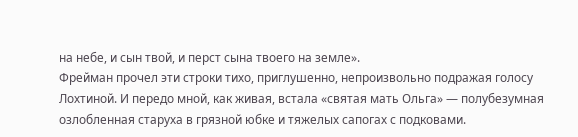на небе, и сын твой, и перст сына твоего на земле».
Фрейман прочел эти строки тихо, приглушенно, непроизвольно подражая голосу Лохтиной. И передо мной, как живая, встала «святая мать Ольга» — полубезумная озлобленная старуха в грязной юбке и тяжелых сапогах с подковами.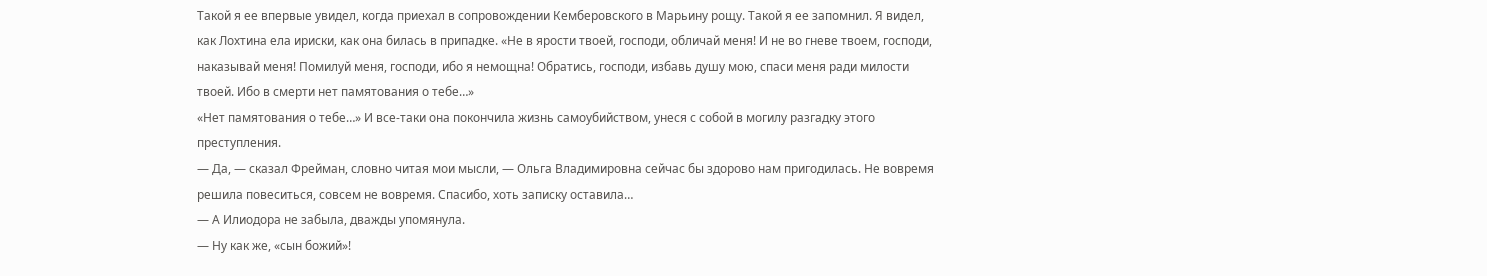Такой я ее впервые увидел, когда приехал в сопровождении Кемберовского в Марьину рощу. Такой я ее запомнил. Я видел, как Лохтина ела ириски, как она билась в припадке. «Не в ярости твоей, господи, обличай меня! И не во гневе твоем, господи, наказывай меня! Помилуй меня, господи, ибо я немощна! Обратись, господи, избавь душу мою, спаси меня ради милости твоей. Ибо в смерти нет памятования о тебе…»
«Нет памятования о тебе…» И все-таки она покончила жизнь самоубийством, унеся с собой в могилу разгадку этого преступления.
— Да, — сказал Фрейман, словно читая мои мысли, — Ольга Владимировна сейчас бы здорово нам пригодилась. Не вовремя решила повеситься, совсем не вовремя. Спасибо, хоть записку оставила…
— А Илиодора не забыла, дважды упомянула.
— Ну как же, «сын божий»!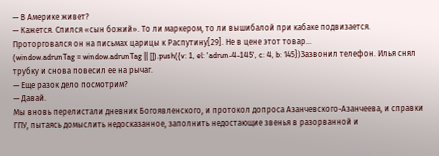— В Америке живет?
— Кажется. Спился «сын божий». То ли маркером, то ли вышибалой при кабаке подвизается. Проторговался он на письмах царицы к Распутину[29]. Не в цене этот товар…
(window.adrunTag = window.adrunTag || []).push({v: 1, el: 'adrun-4-145', c: 4, b: 145})Зазвонил телефон. Илья снял трубку и снова повесил ее на рычаг.
— Еще разок дело посмотрим?
— Давай.
Мы вновь перелистали дневник Богоявленского, и протокол допроса Азанчевского-Азанчеева, и справки ГПУ, пытаясь домыслить недосказанное, заполнить недостающие звенья в разорванной и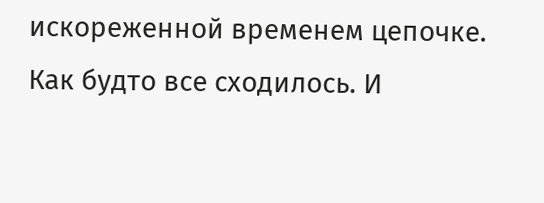искореженной временем цепочке. Как будто все сходилось. И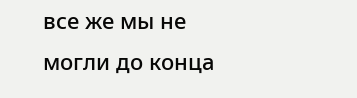все же мы не могли до конца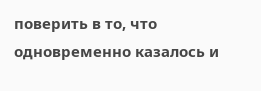поверить в то, что одновременно казалось и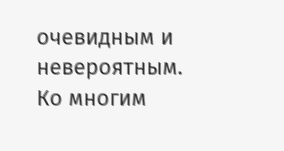очевидным и невероятным. Ко многим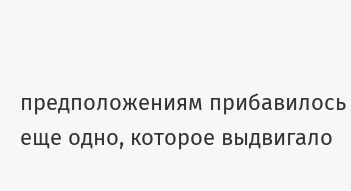предположениям прибавилось еще одно, которое выдвигало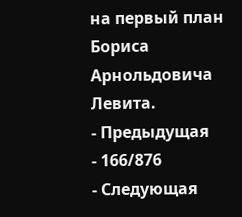на первый план Бориса Арнольдовича Левита.
- Предыдущая
- 166/876
- Следующая